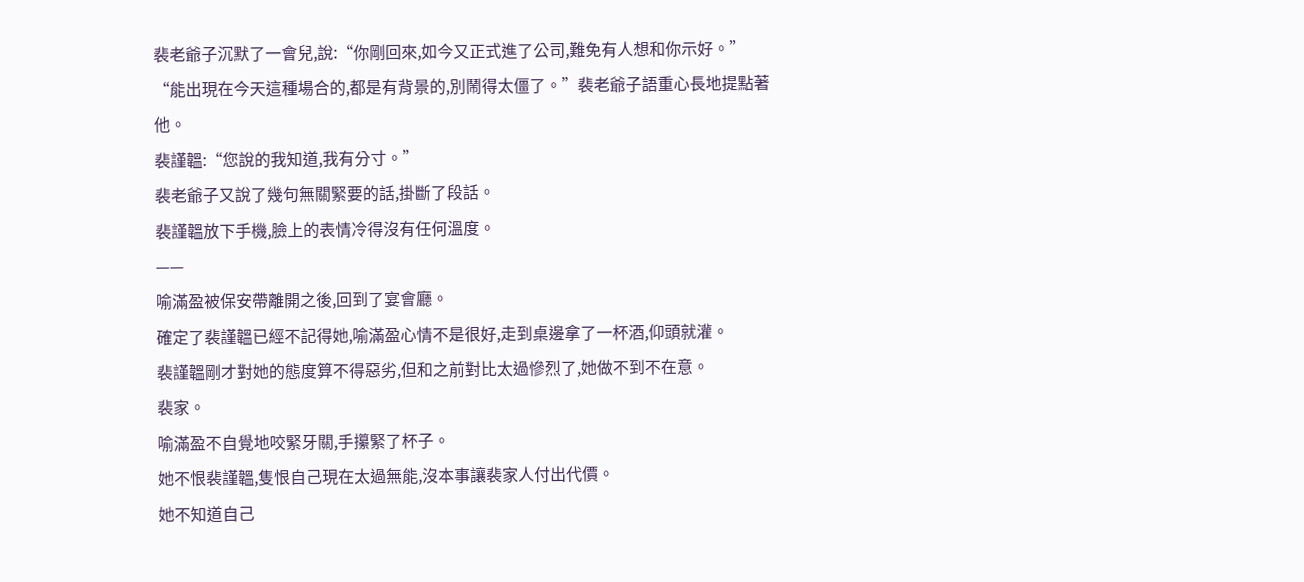裴老爺子沉默了一會兒,說:“你剛回來,如今又正式進了公司,難免有人想和你示好。”
“能出現在今天這種場合的,都是有背景的,別鬧得太僵了。”裴老爺子語重心長地提點著他。
裴謹韞:“您說的我知道,我有分寸。”
裴老爺子又說了幾句無關緊要的話,掛斷了段話。
裴謹韞放下手機,臉上的表情冷得沒有任何溫度。
——
喻滿盈被保安帶離開之後,回到了宴會廳。
確定了裴謹韞已經不記得她,喻滿盈心情不是很好,走到桌邊拿了一杯酒,仰頭就灌。
裴謹韞剛才對她的態度算不得惡劣,但和之前對比太過慘烈了,她做不到不在意。
裴家。
喻滿盈不自覺地咬緊牙關,手攥緊了杯子。
她不恨裴謹韞,隻恨自己現在太過無能,沒本事讓裴家人付出代價。
她不知道自己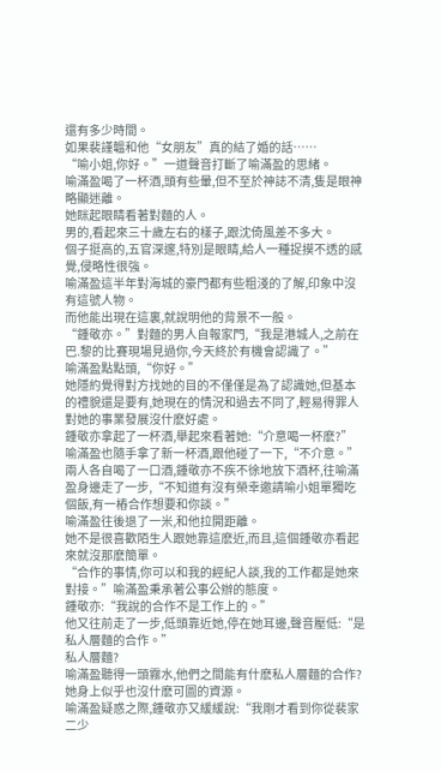還有多少時間。
如果裴謹韞和他“女朋友”真的結了婚的話……
“喻小姐,你好。”一道聲音打斷了喻滿盈的思緒。
喻滿盈喝了一杯酒,頭有些暈,但不至於神誌不清,隻是眼神略顯迷離。
她眯起眼睛看著對麵的人。
男的,看起來三十歲左右的樣子,跟沈倚風差不多大。
個子挺高的,五官深邃,特別是眼睛,給人一種捉摸不透的感覺,侵略性很強。
喻滿盈這半年對海城的豪門都有些粗淺的了解,印象中沒有這號人物。
而他能出現在這裏,就說明他的背景不一般。
“鍾敬亦。”對麵的男人自報家門,“我是港城人,之前在巴.黎的比賽現場見過你,今天終於有機會認識了。”
喻滿盈點點頭,“你好。”
她隱約覺得對方找她的目的不僅僅是為了認識她,但基本的禮貌還是要有,她現在的情況和過去不同了,輕易得罪人對她的事業發展沒什麽好處。
鍾敬亦拿起了一杯酒,舉起來看著她:“介意喝一杯麽?”
喻滿盈也隨手拿了新一杯酒,跟他碰了一下,“不介意。”
兩人各自喝了一口酒,鍾敬亦不疾不徐地放下酒杯,往喻滿盈身邊走了一步,“不知道有沒有榮幸邀請喻小姐單獨吃個飯,有一樁合作想要和你談。”
喻滿盈往後退了一米,和他拉開距離。
她不是很喜歡陌生人跟她靠這麽近,而且,這個鍾敬亦看起來就沒那麽簡單。
“合作的事情,你可以和我的經紀人談,我的工作都是她來對接。”喻滿盈秉承著公事公辦的態度。
鍾敬亦:“我說的合作不是工作上的。”
他又往前走了一步,低頭靠近她,停在她耳邊,聲音壓低:“是私人層麵的合作。”
私人層麵?
喻滿盈聽得一頭霧水,他們之間能有什麽私人層麵的合作?
她身上似乎也沒什麽可圖的資源。
喻滿盈疑惑之際,鍾敬亦又緩緩說:“我剛才看到你從裴家二少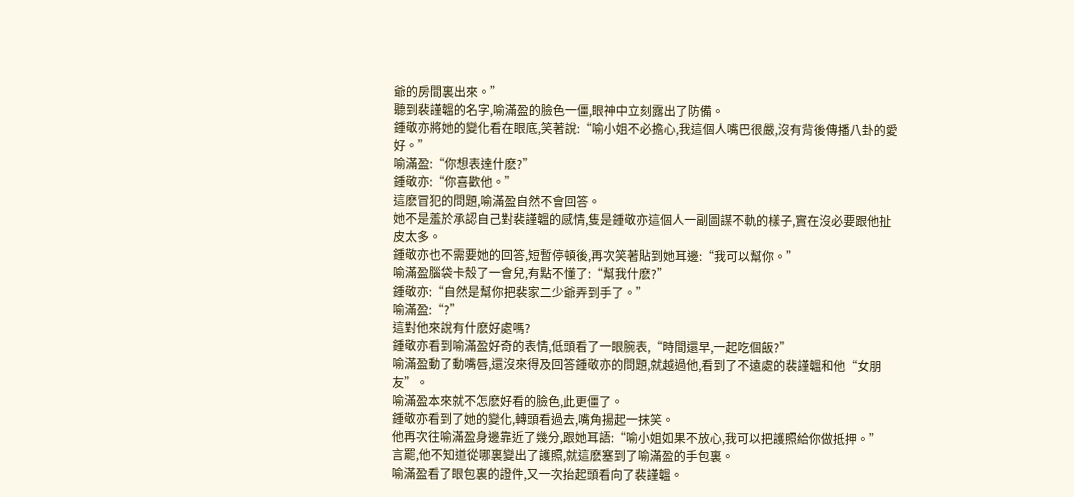爺的房間裏出來。”
聽到裴謹韞的名字,喻滿盈的臉色一僵,眼神中立刻露出了防備。
鍾敬亦將她的變化看在眼底,笑著說:“喻小姐不必擔心,我這個人嘴巴很嚴,沒有背後傳播八卦的愛好。”
喻滿盈:“你想表達什麽?”
鍾敬亦:“你喜歡他。”
這麽冒犯的問題,喻滿盈自然不會回答。
她不是羞於承認自己對裴謹韞的感情,隻是鍾敬亦這個人一副圖謀不軌的樣子,實在沒必要跟他扯皮太多。
鍾敬亦也不需要她的回答,短暫停頓後,再次笑著貼到她耳邊:“我可以幫你。”
喻滿盈腦袋卡殼了一會兒,有點不懂了:“幫我什麽?”
鍾敬亦:“自然是幫你把裴家二少爺弄到手了。”
喻滿盈:“?”
這對他來說有什麽好處嗎?
鍾敬亦看到喻滿盈好奇的表情,低頭看了一眼腕表,“時間還早,一起吃個飯?”
喻滿盈動了動嘴唇,還沒來得及回答鍾敬亦的問題,就越過他,看到了不遠處的裴謹韞和他“女朋友”。
喻滿盈本來就不怎麽好看的臉色,此更僵了。
鍾敬亦看到了她的變化,轉頭看過去,嘴角揚起一抹笑。
他再次往喻滿盈身邊靠近了幾分,跟她耳語:“喻小姐如果不放心,我可以把護照給你做抵押。”
言罷,他不知道從哪裏變出了護照,就這麽塞到了喻滿盈的手包裏。
喻滿盈看了眼包裏的證件,又一次抬起頭看向了裴謹韞。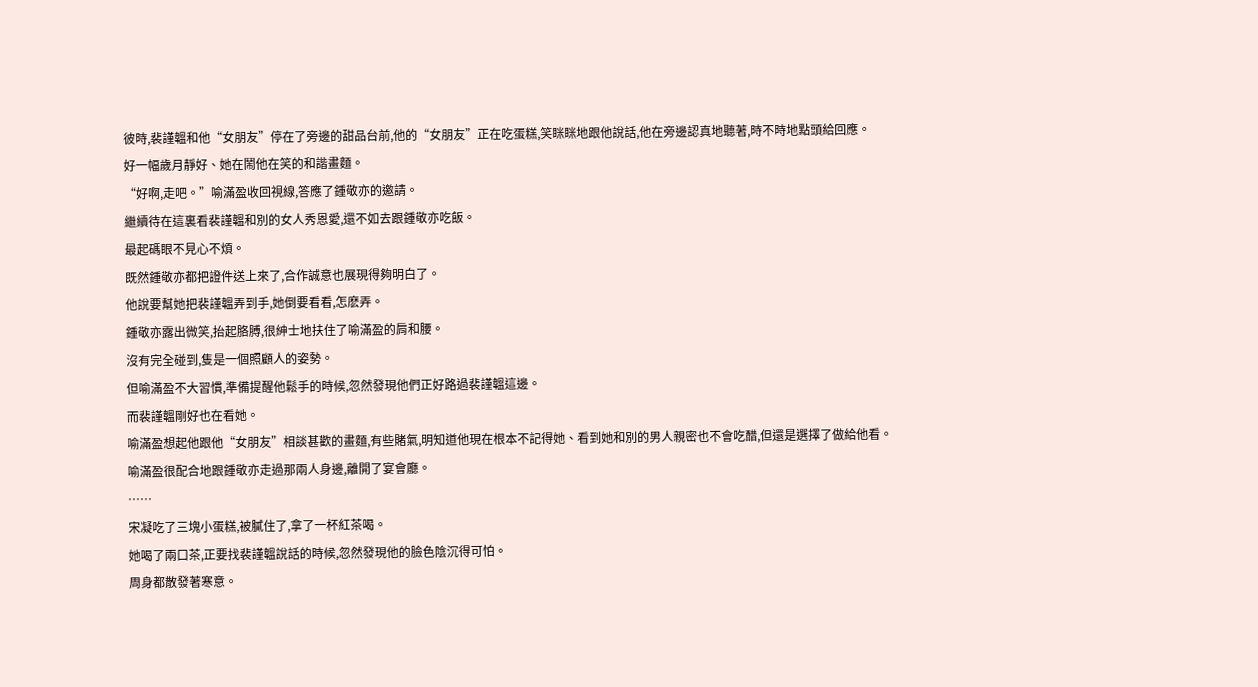彼時,裴謹韞和他“女朋友”停在了旁邊的甜品台前,他的“女朋友”正在吃蛋糕,笑眯眯地跟他說話,他在旁邊認真地聽著,時不時地點頭給回應。
好一幅歲月靜好、她在鬧他在笑的和諧畫麵。
“好啊,走吧。”喻滿盈收回視線,答應了鍾敬亦的邀請。
繼續待在這裏看裴謹韞和別的女人秀恩愛,還不如去跟鍾敬亦吃飯。
最起碼眼不見心不煩。
既然鍾敬亦都把證件送上來了,合作誠意也展現得夠明白了。
他說要幫她把裴謹韞弄到手,她倒要看看,怎麽弄。
鍾敬亦露出微笑,抬起胳膊,很紳士地扶住了喻滿盈的肩和腰。
沒有完全碰到,隻是一個照顧人的姿勢。
但喻滿盈不大習慣,準備提醒他鬆手的時候,忽然發現他們正好路過裴謹韞這邊。
而裴謹韞剛好也在看她。
喻滿盈想起他跟他“女朋友”相談甚歡的畫麵,有些賭氣,明知道他現在根本不記得她、看到她和別的男人親密也不會吃醋,但還是選擇了做給他看。
喻滿盈很配合地跟鍾敬亦走過那兩人身邊,離開了宴會廳。
……
宋凝吃了三塊小蛋糕,被膩住了,拿了一杯紅茶喝。
她喝了兩口茶,正要找裴謹韞說話的時候,忽然發現他的臉色陰沉得可怕。
周身都散發著寒意。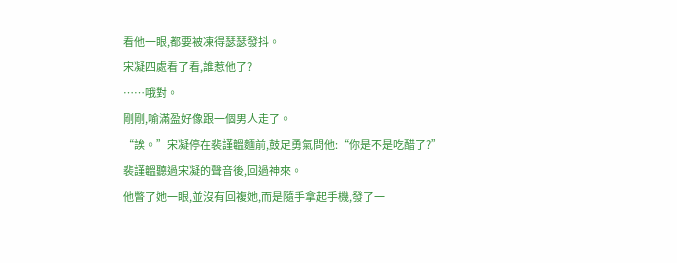看他一眼,都要被凍得瑟瑟發抖。
宋凝四處看了看,誰惹他了?
……哦對。
剛剛,喻滿盈好像跟一個男人走了。
“誒。”宋凝停在裴謹韞麵前,鼓足勇氣問他:“你是不是吃醋了?”
裴謹韞聽過宋凝的聲音後,回過神來。
他瞥了她一眼,並沒有回複她,而是隨手拿起手機,發了一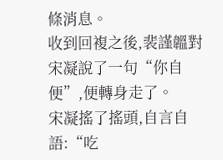條消息。
收到回複之後,裴謹韞對宋凝說了一句“你自便”,便轉身走了。
宋凝搖了搖頭,自言自語:“吃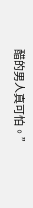醋的男人真可怕。”